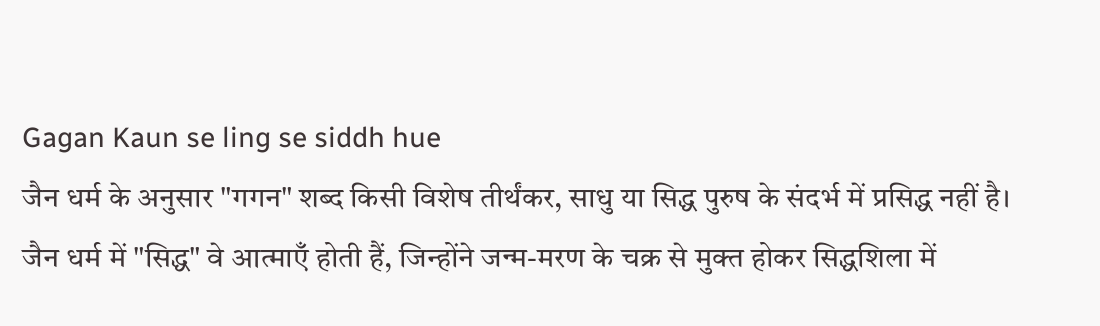Gagan Kaun se ling se siddh hue
जैन धर्म के अनुसार "गगन" शब्द किसी विशेष तीर्थंकर, साधु या सिद्ध पुरुष के संदर्भ में प्रसिद्ध नहीं है। जैन धर्म में "सिद्ध" वे आत्माएँ होती हैं, जिन्होंने जन्म-मरण के चक्र से मुक्त होकर सिद्धशिला में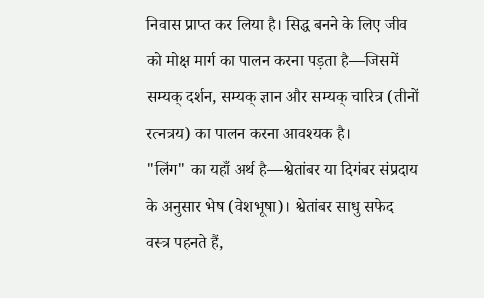निवास प्राप्त कर लिया है। सिद्ध बनने के लिए जीव को मोक्ष मार्ग का पालन करना पड़ता है—जिसमें सम्यक् दर्शन, सम्यक् ज्ञान और सम्यक् चारित्र (तीनों रत्नत्रय) का पालन करना आवश्यक है।
"लिंग" का यहाँ अर्थ है—श्वेतांबर या दिगंबर संप्रदाय के अनुसार भेष (वेशभूषा)। श्वेतांबर साधु सफेद वस्त्र पहनते हैं,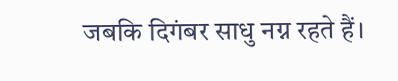जबकि दिगंबर साधु नग्न रहते हैं।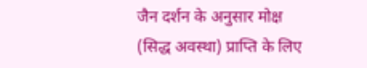जैन दर्शन के अनुसार मोक्ष (सिद्ध अवस्था) प्राप्ति के लिए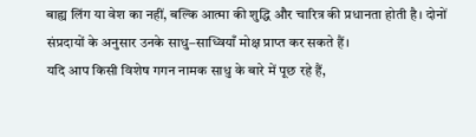बाह्य लिंग या वेश का नहीं, बल्कि आत्मा की शुद्धि और चारित्र की प्रधानता होती है। दोनों संप्रदायों के अनुसार उनके साधु–साध्वियाँ मोक्ष प्राप्त कर सकते हैं।
यदि आप किसी विशेष गगन नामक साधु के बारे में पूछ रहे हैं,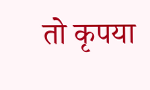तो कृपया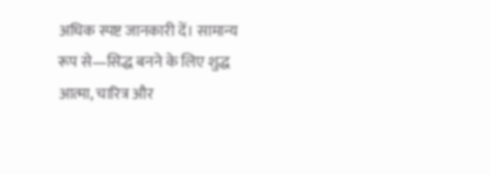अधिक स्पष्ट जानकारी दें। सामान्य रूप से—सिद्ध बनने के लिए शुद्ध आत्मा, चारित्र और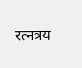रत्नत्रय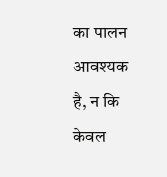का पालन आवश्यक है, न कि केवल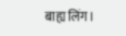बाह्य लिंग।